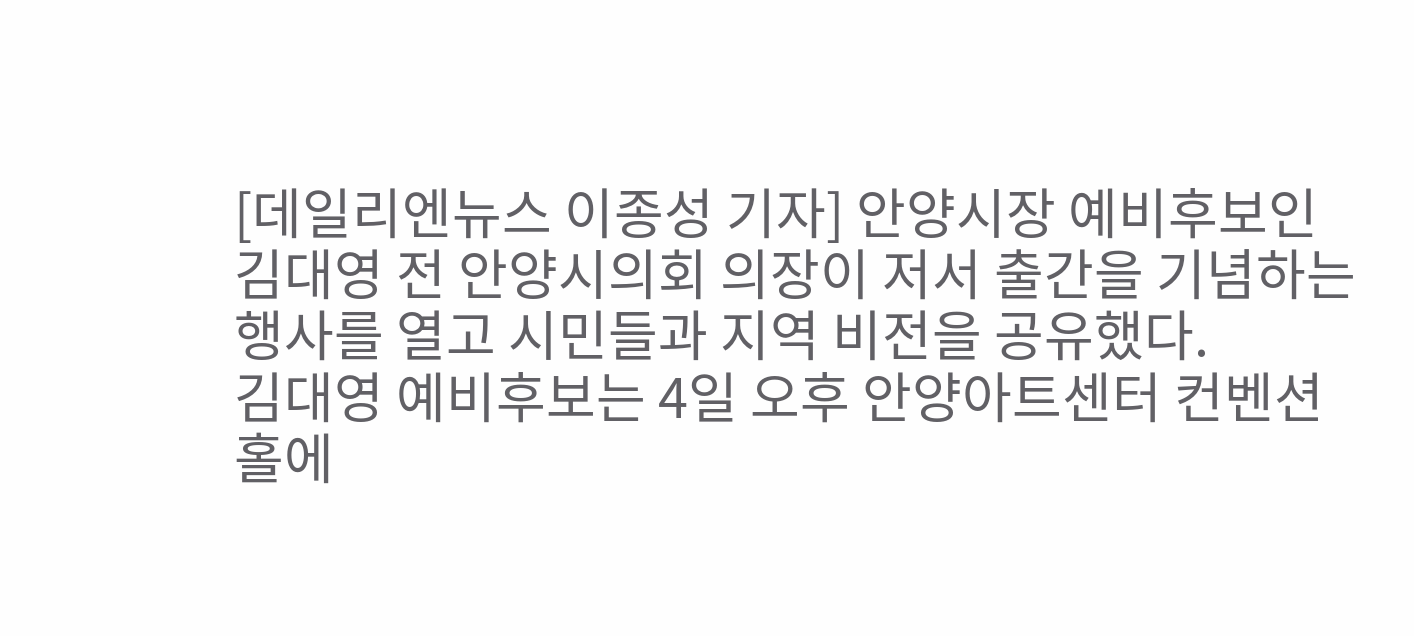[데일리엔뉴스 이종성 기자] 안양시장 예비후보인 김대영 전 안양시의회 의장이 저서 출간을 기념하는 행사를 열고 시민들과 지역 비전을 공유했다.
김대영 예비후보는 4일 오후 안양아트센터 컨벤션홀에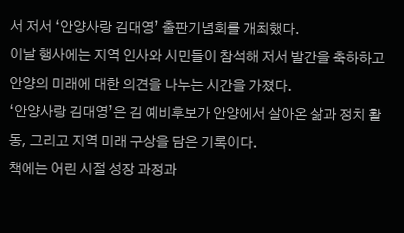서 저서 ‘안양사랑 김대영’ 출판기념회를 개최했다.
이날 행사에는 지역 인사와 시민들이 참석해 저서 발간을 축하하고 안양의 미래에 대한 의견을 나누는 시간을 가졌다.
‘안양사랑 김대영’은 김 예비후보가 안양에서 살아온 삶과 정치 활동, 그리고 지역 미래 구상을 담은 기록이다.
책에는 어린 시절 성장 과정과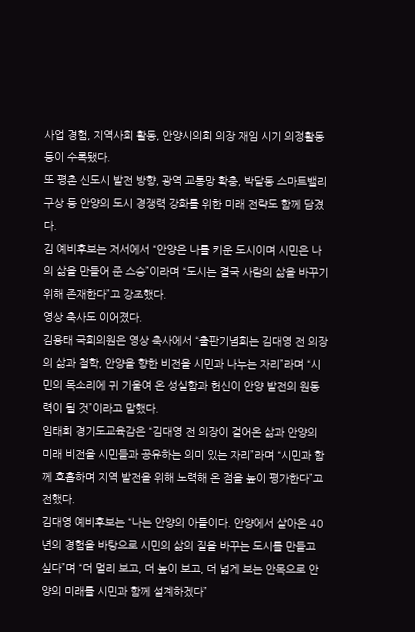사업 경험, 지역사회 활동, 안양시의회 의장 재임 시기 의정활동 등이 수록됐다.
또 평촌 신도시 발전 방향, 광역 교통망 확충, 박달동 스마트밸리 구상 등 안양의 도시 경쟁력 강화를 위한 미래 전략도 함께 담겼다.
김 예비후보는 저서에서 “안양은 나를 키운 도시이며 시민은 나의 삶을 만들어 준 스승”이라며 “도시는 결국 사람의 삶을 바꾸기 위해 존재한다”고 강조했다.
영상 축사도 이어졌다.
김용태 국회의원은 영상 축사에서 “출판기념회는 김대영 전 의장의 삶과 철학, 안양을 향한 비전을 시민과 나누는 자리”라며 “시민의 목소리에 귀 기울여 온 성실함과 헌신이 안양 발전의 원동력이 될 것”이라고 말했다.
임태희 경기도교육감은 “김대영 전 의장이 걸어온 삶과 안양의 미래 비전을 시민들과 공유하는 의미 있는 자리”라며 “시민과 함께 호흡하며 지역 발전을 위해 노력해 온 점을 높이 평가한다”고 전했다.
김대영 예비후보는 “나는 안양의 아들이다. 안양에서 살아온 40년의 경험을 바탕으로 시민의 삶의 질을 바꾸는 도시를 만들고 싶다”며 “더 멀리 보고, 더 높이 보고, 더 넓게 보는 안목으로 안양의 미래를 시민과 함께 설계하겠다”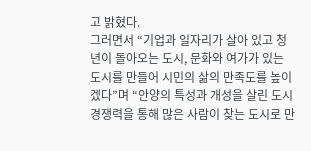고 밝혔다.
그러면서 “기업과 일자리가 살아 있고 청년이 돌아오는 도시, 문화와 여가가 있는 도시를 만들어 시민의 삶의 만족도를 높이겠다”며 “안양의 특성과 개성을 살린 도시 경쟁력을 통해 많은 사람이 찾는 도시로 만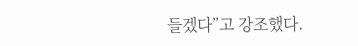들겠다”고 강조했다.